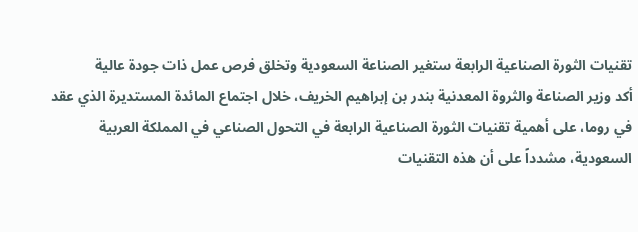تقنيات الثورة الصناعية الرابعة ستغير الصناعة السعودية وتخلق فرص عمل ذات جودة عالية
أكد وزير الصناعة والثروة المعدنية بندر بن إبراهيم الخريف، خلال اجتماع المائدة المستديرة الذي عقد في روما، على أهمية تقنيات الثورة الصناعية الرابعة في التحول الصناعي في المملكة العربية السعودية، مشدداً على أن هذه التقنيات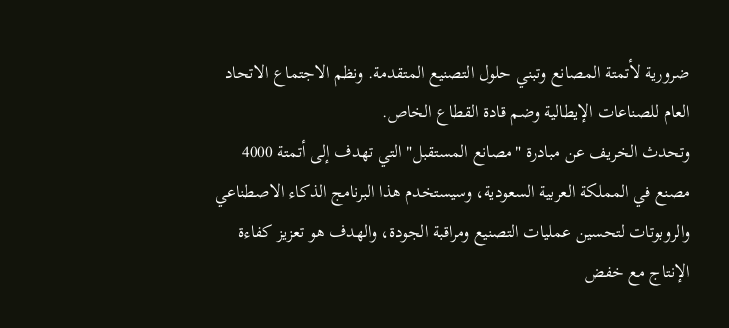ضرورية لأتمتة المصانع وتبني حلول التصنيع المتقدمة. ونظم الاجتماع الاتحاد العام للصناعات الإيطالية وضم قادة القطاع الخاص.
وتحدث الخريف عن مبادرة "مصانع المستقبل" التي تهدف إلى أتمتة 4000 مصنع في المملكة العربية السعودية، وسيستخدم هذا البرنامج الذكاء الاصطناعي والروبوتات لتحسين عمليات التصنيع ومراقبة الجودة، والهدف هو تعزيز كفاءة الإنتاج مع خفض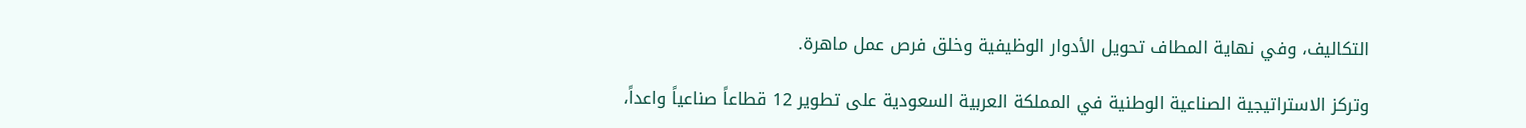التكاليف، وفي نهاية المطاف تحويل الأدوار الوظيفية وخلق فرص عمل ماهرة.

وتركز الاستراتيجية الصناعية الوطنية في المملكة العربية السعودية على تطوير 12 قطاعاً صناعياً واعداً،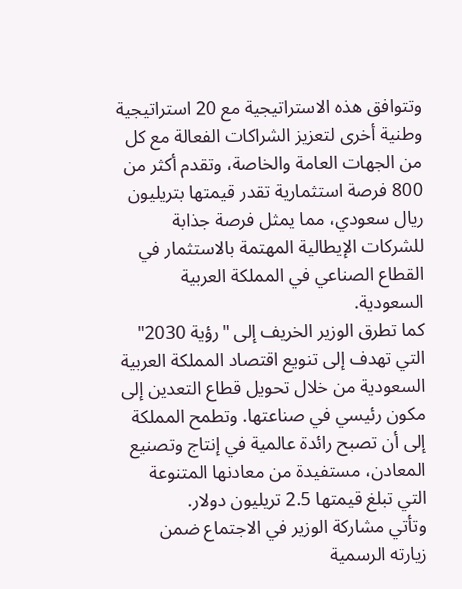وتتوافق هذه الاستراتيجية مع 20 استراتيجية وطنية أخرى لتعزيز الشراكات الفعالة مع كل من الجهات العامة والخاصة، وتقدم أكثر من 800 فرصة استثمارية تقدر قيمتها بتريليون ريال سعودي، مما يمثل فرصة جذابة للشركات الإيطالية المهتمة بالاستثمار في القطاع الصناعي في المملكة العربية السعودية.
كما تطرق الوزير الخريف إلى "رؤية 2030" التي تهدف إلى تنويع اقتصاد المملكة العربية السعودية من خلال تحويل قطاع التعدين إلى مكون رئيسي في صناعتها. وتطمح المملكة إلى أن تصبح رائدة عالمية في إنتاج وتصنيع المعادن، مستفيدة من معادنها المتنوعة التي تبلغ قيمتها 2.5 تريليون دولار.
وتأتي مشاركة الوزير في الاجتماع ضمن زيارته الرسمية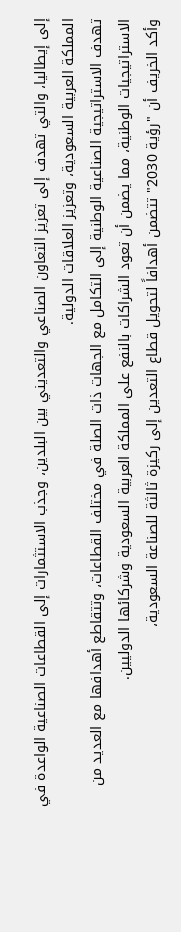إلى إيطاليا، والتي تهدف إلى تعزيز التعاون الصناعي والتعديني بين البلدين، وجذب الاستثمارات إلى القطاعات الصناعية الواعدة في المملكة العربية السعودية، وتعزيز العلاقات الدولية.
تهدف الاستراتيجية الصناعية الوطنية إلى التكامل مع الجهات ذات الصلة في مختلف القطاعات، وتتقاطع أهدافها مع العديد من الاستراتيجيات الوطنية، مما يضمن أن تعود الشراكات بالنفع على المملكة العربية السعودية وشركائها الدوليين.
وأكد الخريف أن "رؤية 2030" تتضمن أهدافاً لتحويل قطاع التعدين إلى ركيزة ثالثة للصناعة السعودية،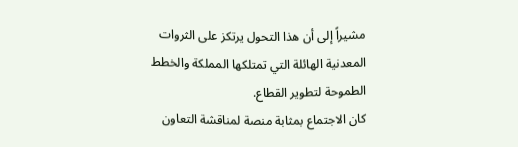مشيراً إلى أن هذا التحول يرتكز على الثروات المعدنية الهائلة التي تمتلكها المملكة والخطط الطموحة لتطوير القطاع.
كان الاجتماع بمثابة منصة لمناقشة التعاون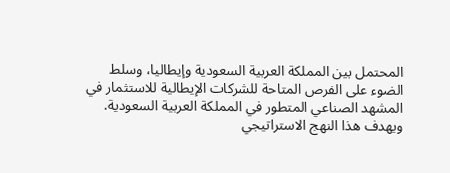المحتمل بين المملكة العربية السعودية وإيطاليا، وسلط الضوء على الفرص المتاحة للشركات الإيطالية للاستثمار في المشهد الصناعي المتطور في المملكة العربية السعودية.
ويهدف هذا النهج الاستراتيجي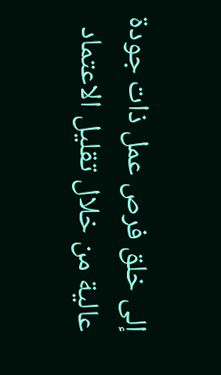إلى خلق فرص عمل ذات جودة عالية من خلال تقليل الاعتماد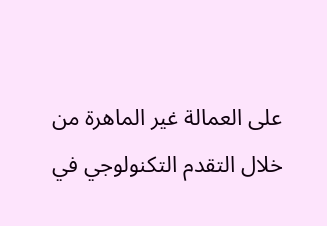على العمالة غير الماهرة من خلال التقدم التكنولوجي في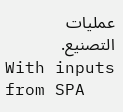عمليات التصنيع.
With inputs from SPA